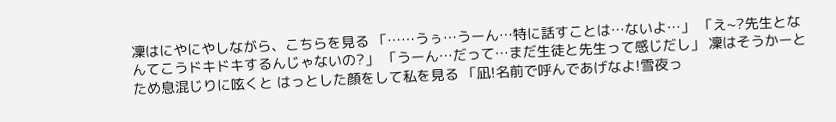凜はにやにやしながら、こちらを見る 「……うぅ…うーん…特に話すことは…ないよ…」 「え~?先生となんてこうドキドキするんじゃないの?」 「うーん…だって…まだ生徒と先生って感じだし」 凜はそうかーとため息混じりに呟くと はっとした顔をして私を見る 「凪!名前で呼んであげなよ!雪夜っ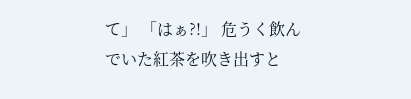て」 「はぁ?!」 危うく飲んでいた紅茶を吹き出すと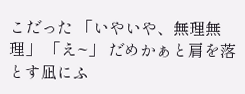こだった 「いやいや、無理無理」 「え~」 だめかぁと肩を落とす凪にふ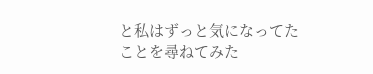と私はずっと気になってたことを尋ねてみた